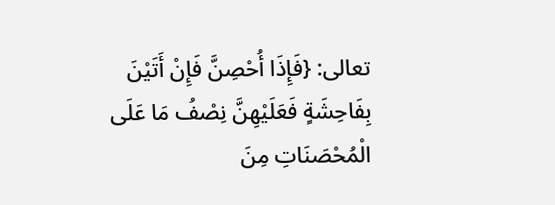تعالى: {فَإِذَا أُحْصِنَّ فَإِنْ أَتَيْنَ بِفَاحِشَةٍ فَعَلَيْهِنَّ نِصْفُ مَا عَلَى الْمُحْصَنَاتِ مِنَ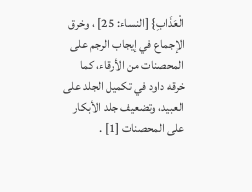الْعَذَابِ} [النساء: 25] ، وخرق الإجماع في إيجاب الرجم على المحصنات من الأرقاء، كما خرقه داود في تكميل الجلد على العبيد، وتضعيف جلد الأبكار على المحصنات [1] .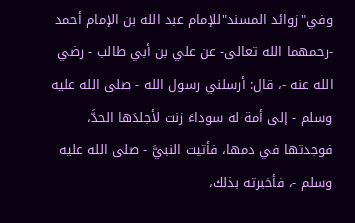وفي"زوائد المسند"للإمام عبد الله بن الإمام أحمد -رحمهما الله تعالى- عن علي بن أبي طالب - رضي الله عنه -، قال: أرسلني رسول الله - صلى الله عليه وسلم - إلى أمة له سوداءَ زنت لأجلدَها الحدَّ، فوجدتها في دمها، فأتيت النبيَّ - صلى الله عليه وسلم -، فأخبرته بذلك،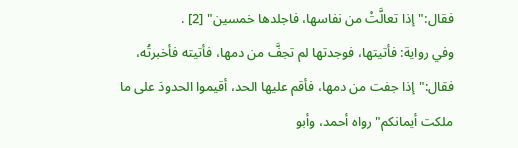فقال:"إذا تعالَّتْ من نفاسها، فاجلدها خمسين" [2] .
وفي رواية: فأتيتها، فوجدتها لم تجفَّ من دمها، فأتيته فأخبرتُه، فقال:"إذا جفت من دمها، فأقم عليها الحد، أقيموا الحدودَ على ما ملكت أيمانكم"رواه أحمد، وأبو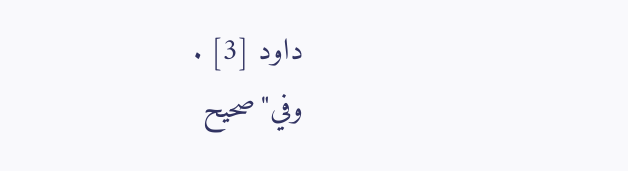داود [3] .
وفي"صحيح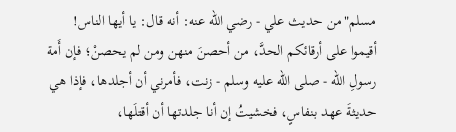مسلم"من حديث علي - رضي الله عنه: أنه قال: يا أيها الناس! أقيموا على أرقائكم الحدَّ، من أحصنَ منهن ومن لم يحصنْ؛ فإن أَمة رسولِ الله - صلى الله عليه وسلم - زنت، فأمرني أن أجلدها، فإذا هي حديثةَ عهد بنفاسٍ، فخشيتُ إن أنا جلدتها أن أقتلَها،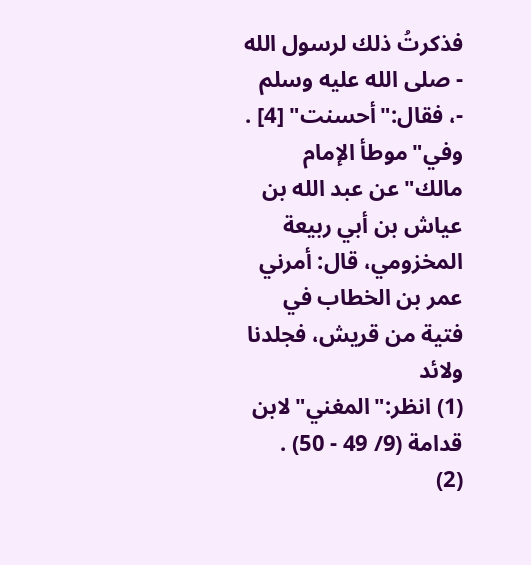فذكرتُ ذلك لرسول الله - صلى الله عليه وسلم -، فقال:"أحسنت" [4] .
وفي"موطأ الإمام مالك"عن عبد الله بن عياش بن أبي ربيعة المخزومي، قال: أمرني عمر بن الخطاب في فتية من قريش، فجلدنا ولائد
(1) انظر:"المغني"لابن قدامة (9/ 49 - 50) .
(2)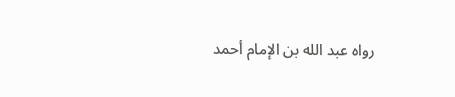رواه عبد الله بن الإمام أحمد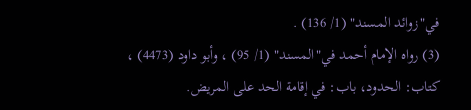في"زوائد المسند" (1/ 136) .
(3) رواه الإمام أحمد في"المسند" (1/ 95) ، وأبو داود (4473) ، كتاب: الحدود، باب: في إقامة الحد على المريض.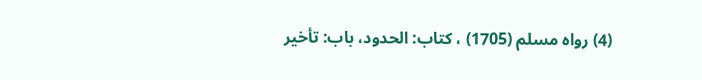(4) رواه مسلم (1705) ، كتاب: الحدود، باب: تأخير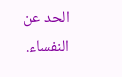الحد عن النفساء.